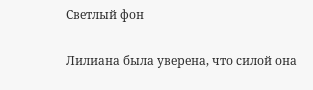Светлый фон

Лилиана была уверена, что силой она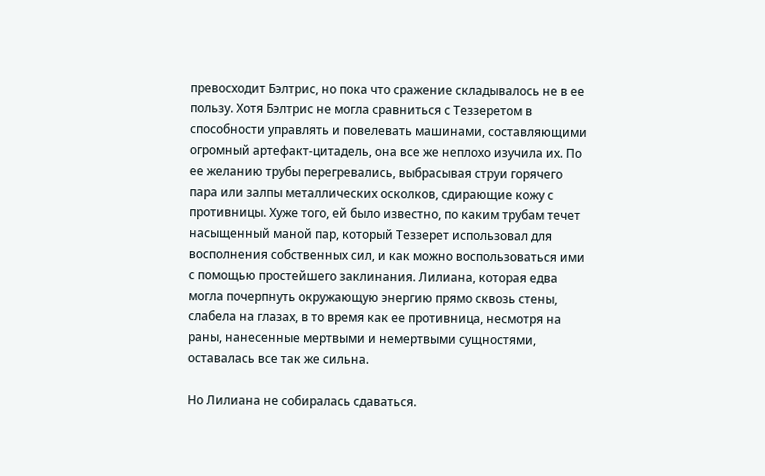превосходит Бэлтрис, но пока что сражение складывалось не в ее пользу. Хотя Бэлтрис не могла сравниться с Теззеретом в способности управлять и повелевать машинами, составляющими огромный артефакт-цитадель, она все же неплохо изучила их. По ее желанию трубы перегревались, выбрасывая струи горячего пара или залпы металлических осколков, сдирающие кожу с противницы. Хуже того, ей было известно, по каким трубам течет насыщенный маной пар, который Теззерет использовал для восполнения собственных сил, и как можно воспользоваться ими с помощью простейшего заклинания. Лилиана, которая едва могла почерпнуть окружающую энергию прямо сквозь стены, слабела на глазах, в то время как ее противница, несмотря на раны, нанесенные мертвыми и немертвыми сущностями, оставалась все так же сильна.

Но Лилиана не собиралась сдаваться.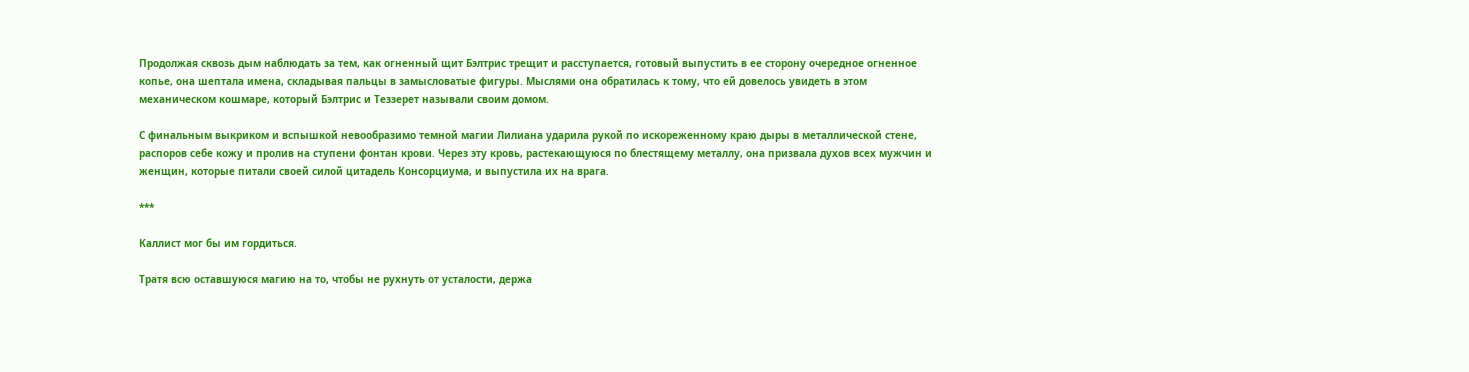Продолжая сквозь дым наблюдать за тем, как огненный щит Бэлтрис трещит и расступается, готовый выпустить в ее сторону очередное огненное копье, она шептала имена, складывая пальцы в замысловатые фигуры. Мыслями она обратилась к тому, что ей довелось увидеть в этом механическом кошмаре, который Бэлтрис и Теззерет называли своим домом.

С финальным выкриком и вспышкой невообразимо темной магии Лилиана ударила рукой по искореженному краю дыры в металлической стене, распоров себе кожу и пролив на ступени фонтан крови. Через эту кровь, растекающуюся по блестящему металлу, она призвала духов всех мужчин и женщин, которые питали своей силой цитадель Консорциума, и выпустила их на врага.

***

Каллист мог бы им гордиться.

Тратя всю оставшуюся магию на то, чтобы не рухнуть от усталости, держа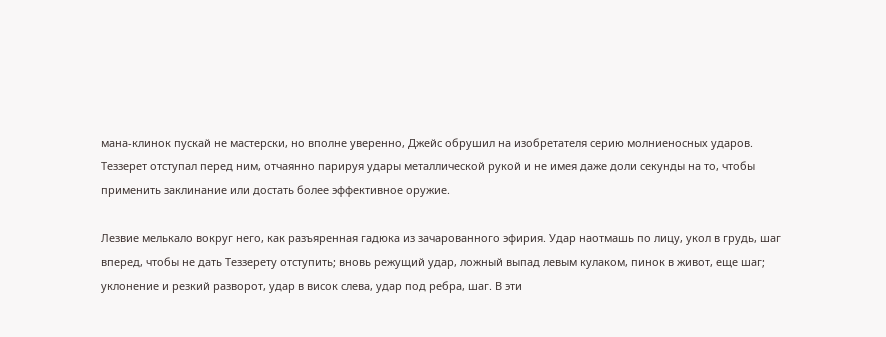мана-клинок пускай не мастерски, но вполне уверенно, Джейс обрушил на изобретателя серию молниеносных ударов. Теззерет отступал перед ним, отчаянно парируя удары металлической рукой и не имея даже доли секунды на то, чтобы применить заклинание или достать более эффективное оружие.

Лезвие мелькало вокруг него, как разъяренная гадюка из зачарованного эфирия. Удар наотмашь по лицу, укол в грудь, шаг вперед, чтобы не дать Теззерету отступить; вновь режущий удар, ложный выпад левым кулаком, пинок в живот, еще шаг; уклонение и резкий разворот, удар в висок слева, удар под ребра, шаг. В эти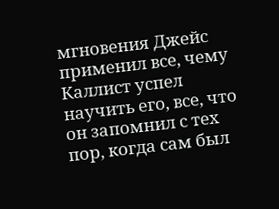мгновения Джейс применил все, чему Каллист успел научить его, все, что он запомнил с тех пор, когда сам был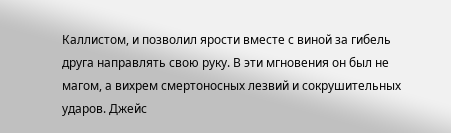Каллистом, и позволил ярости вместе с виной за гибель друга направлять свою руку. В эти мгновения он был не магом, а вихрем смертоносных лезвий и сокрушительных ударов. Джейс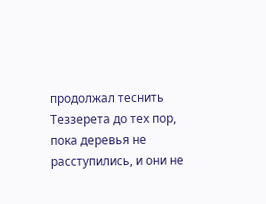продолжал теснить Теззерета до тех пор, пока деревья не расступились, и они не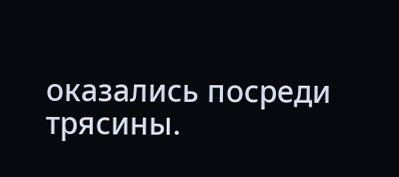оказались посреди трясины.